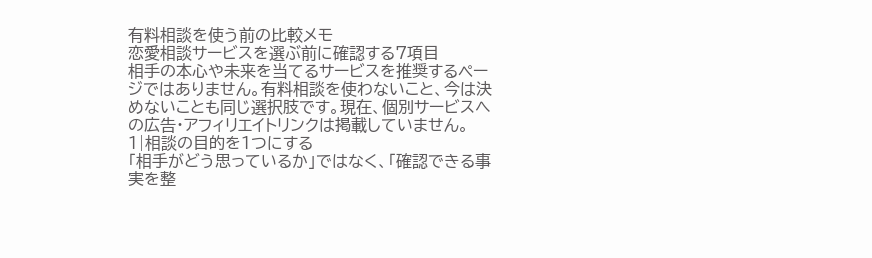有料相談を使う前の比較メモ
恋愛相談サービスを選ぶ前に確認する7項目
相手の本心や未来を当てるサービスを推奨するページではありません。有料相談を使わないこと、今は決めないことも同じ選択肢です。現在、個別サービスへの広告・アフィリエイトリンクは掲載していません。
1|相談の目的を1つにする
「相手がどう思っているか」ではなく、「確認できる事実を整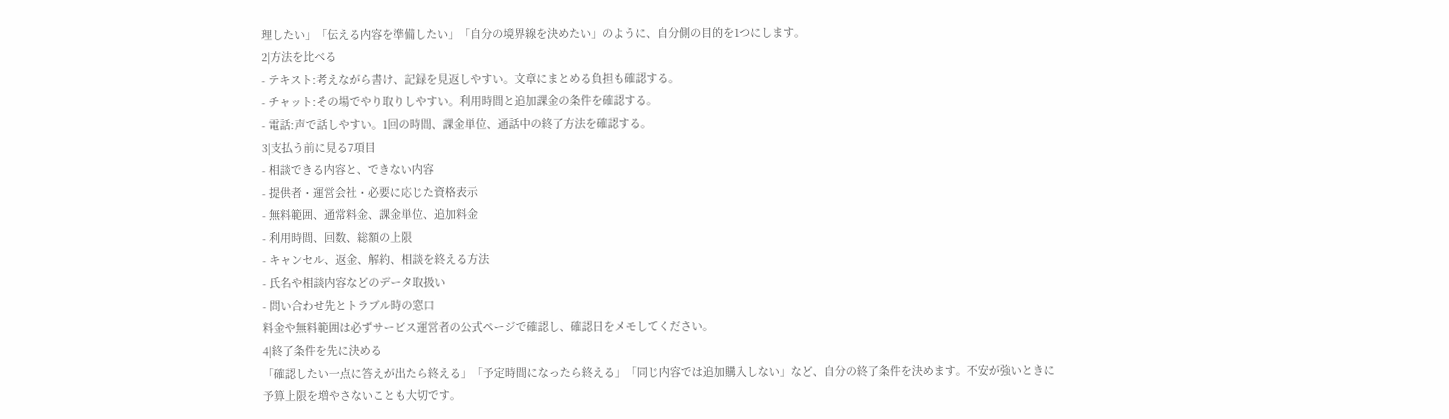理したい」「伝える内容を準備したい」「自分の境界線を決めたい」のように、自分側の目的を1つにします。
2|方法を比べる
- テキスト:考えながら書け、記録を見返しやすい。文章にまとめる負担も確認する。
- チャット:その場でやり取りしやすい。利用時間と追加課金の条件を確認する。
- 電話:声で話しやすい。1回の時間、課金単位、通話中の終了方法を確認する。
3|支払う前に見る7項目
- 相談できる内容と、できない内容
- 提供者・運営会社・必要に応じた資格表示
- 無料範囲、通常料金、課金単位、追加料金
- 利用時間、回数、総額の上限
- キャンセル、返金、解約、相談を終える方法
- 氏名や相談内容などのデータ取扱い
- 問い合わせ先とトラブル時の窓口
料金や無料範囲は必ずサービス運営者の公式ページで確認し、確認日をメモしてください。
4|終了条件を先に決める
「確認したい一点に答えが出たら終える」「予定時間になったら終える」「同じ内容では追加購入しない」など、自分の終了条件を決めます。不安が強いときに予算上限を増やさないことも大切です。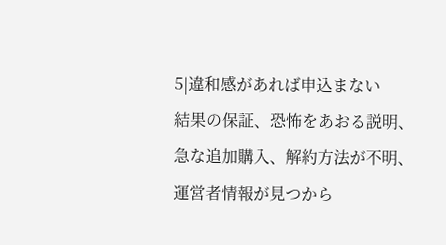5|違和感があれば申込まない
結果の保証、恐怖をあおる説明、急な追加購入、解約方法が不明、運営者情報が見つから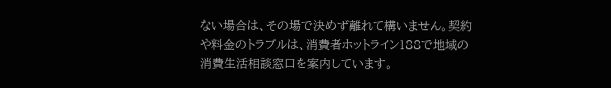ない場合は、その場で決めず離れて構いません。契約や料金のトラブルは、消費者ホットライン188で地域の消費生活相談窓口を案内しています。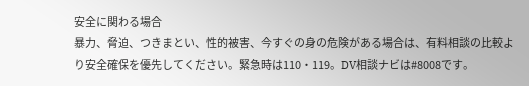安全に関わる場合
暴力、脅迫、つきまとい、性的被害、今すぐの身の危険がある場合は、有料相談の比較より安全確保を優先してください。緊急時は110・119。DV相談ナビは#8008です。